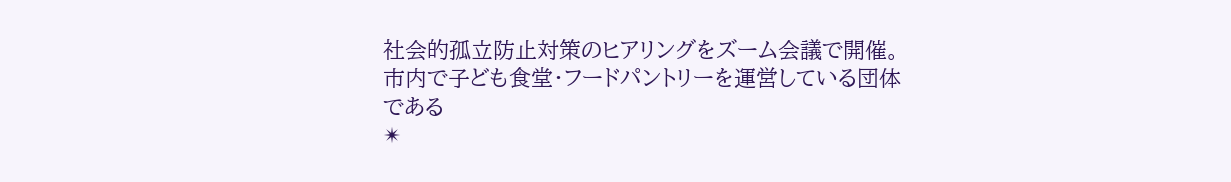社会的孤立防止対策のヒアリングをズーム会議で開催。
市内で子ども食堂・フードパントリーを運営している団体である
✴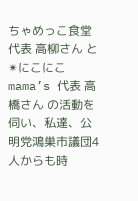ちゃめっこ食堂 代表 高柳さん と
✴にこにこmama’s 代表 高橋さん の活動を伺い、私達、公明党鴻巣市議団4人からも時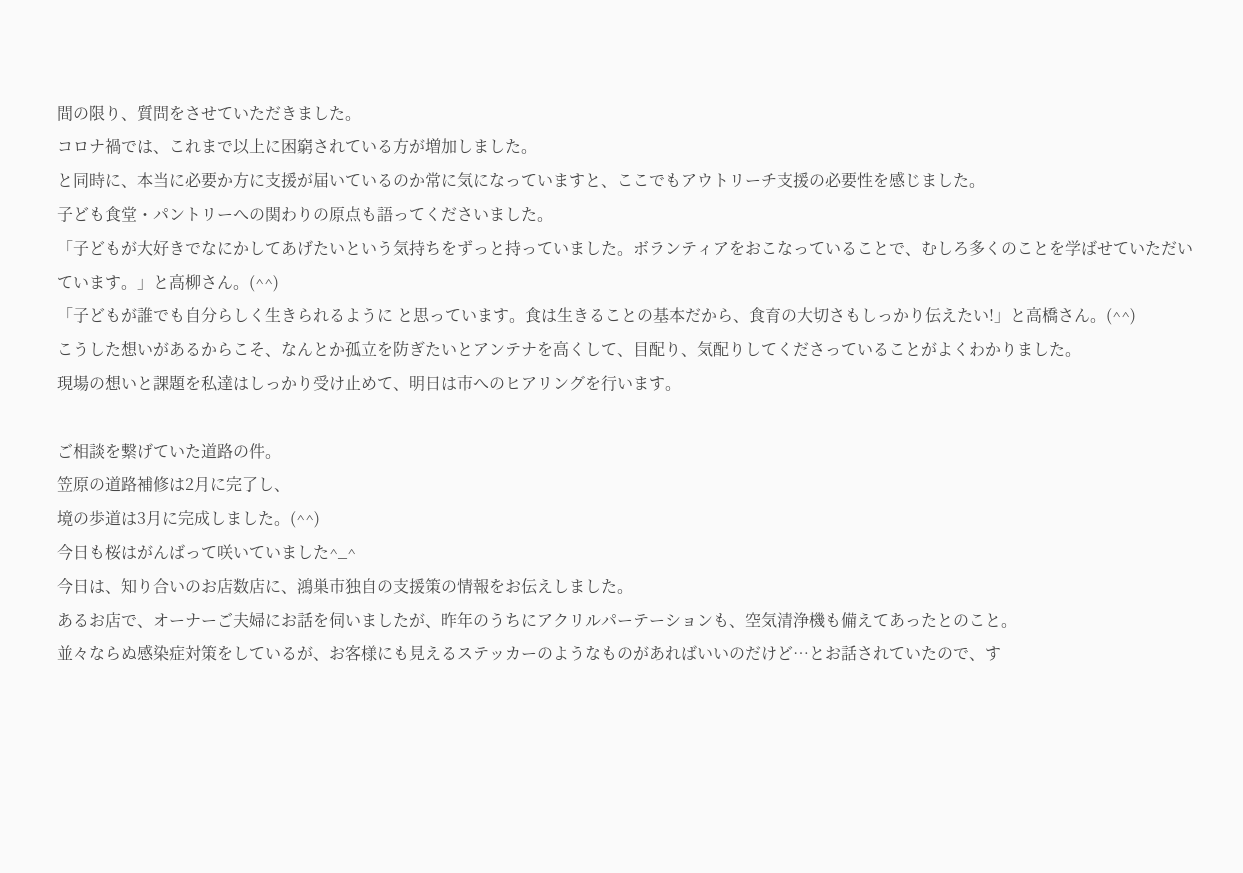間の限り、質問をさせていただきました。
コロナ禍では、これまで以上に困窮されている方が増加しました。
と同時に、本当に必要か方に支援が届いているのか常に気になっていますと、ここでもアウトリーチ支援の必要性を感じました。
子ども食堂・パントリーへの関わりの原点も語ってくださいました。
「子どもが大好きでなにかしてあげたいという気持ちをずっと持っていました。ボランティアをおこなっていることで、むしろ多くのことを学ばせていただいています。」と高柳さん。(^^)
「子どもが誰でも自分らしく生きられるように と思っています。食は生きることの基本だから、食育の大切さもしっかり伝えたい!」と高橋さん。(^^)
こうした想いがあるからこそ、なんとか孤立を防ぎたいとアンテナを高くして、目配り、気配りしてくださっていることがよくわかりました。
現場の想いと課題を私達はしっかり受け止めて、明日は市へのヒアリングを行います。

ご相談を繋げていた道路の件。
笠原の道路補修は2月に完了し、
境の歩道は3月に完成しました。(^^)
今日も桜はがんばって咲いていました^_^
今日は、知り合いのお店数店に、鴻巣市独自の支援策の情報をお伝えしました。
あるお店で、オーナーご夫婦にお話を伺いましたが、昨年のうちにアクリルパーテーションも、空気清浄機も備えてあったとのこと。
並々ならぬ感染症対策をしているが、お客様にも見えるステッカーのようなものがあればいいのだけど…とお話されていたので、す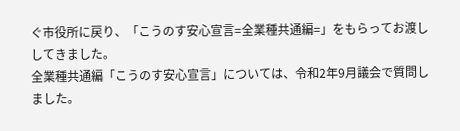ぐ市役所に戻り、「こうのす安心宣言=全業種共通編=」をもらってお渡ししてきました。
全業種共通編「こうのす安心宣言」については、令和2年9月議会で質問しました。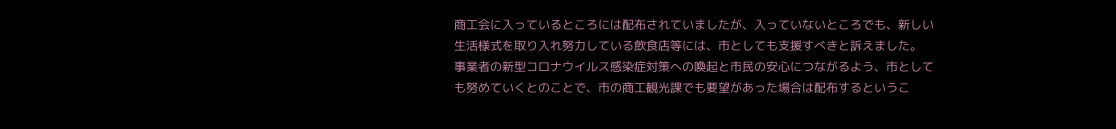商工会に入っているところには配布されていましたが、入っていないところでも、新しい生活様式を取り入れ努力している飲食店等には、市としても支援すべきと訴えました。
事業者の新型コロナウイルス感染症対策への喚起と市民の安心につながるよう、市としても努めていくとのことで、市の商工観光課でも要望があった場合は配布するというこ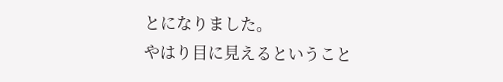とになりました。
やはり目に見えるということ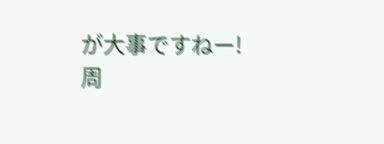が大事ですねー!
周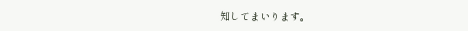知してまいります。